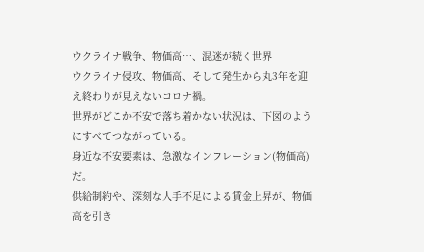ウクライナ戦争、物価高…、混迷が続く世界
ウクライナ侵攻、物価高、そして発生から丸3年を迎え終わりが見えないコロナ禍。
世界がどこか不安で落ち着かない状況は、下図のようにすべてつながっている。
身近な不安要素は、急激なインフレーション(物価高)だ。
供給制約や、深刻な人手不足による賃金上昇が、物価高を引き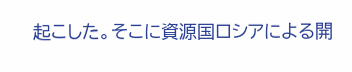起こした。そこに資源国ロシアによる開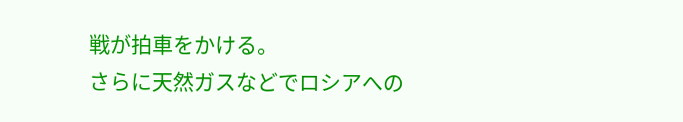戦が拍車をかける。
さらに天然ガスなどでロシアへの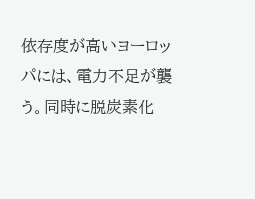依存度が高いヨーロッパには、電力不足が襲う。同時に脱炭素化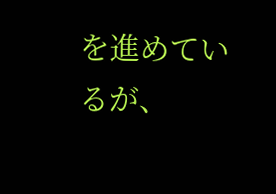を進めているが、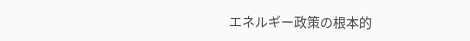エネルギー政策の根本的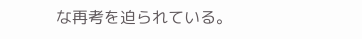な再考を迫られている。